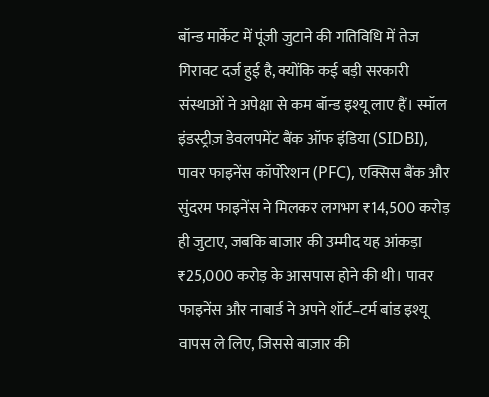बॉन्ड मार्केट में पूंजी जुटाने की गतिविधि में तेज गिरावट दर्ज हुई है, क्योंकि कई बड़ी सरकारी संस्थाओं ने अपेक्षा से कम बॉन्ड इश्यू लाए हैं। स्मॉल इंडस्ट्रीज़ डेवलपमेंट बैंक ऑफ इंडिया (SIDBI), पावर फाइनेंस कॉर्पोरेशन (PFC), एक्सिस बैंक और सुंदरम फाइनेंस ने मिलकर लगभग ₹14,500 करोड़ ही जुटाए, जबकि बाजार की उम्मीद यह आंकड़ा ₹25,000 करोड़ के आसपास होने की थी। पावर फाइनेंस और नाबार्ड ने अपने शॉर्ट–टर्म बांड इश्यू वापस ले लिए, जिससे बाज़ार की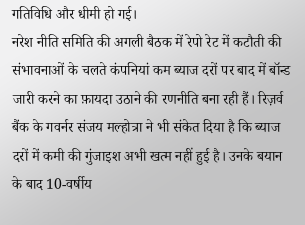गतिविधि और धीमी हो गई।
नरेश नीति समिति की अगली बैठक में रेपो रेट में कटौती की संभावनाओं के चलते कंपनियां कम ब्याज दरों पर बाद में बॉन्ड जारी करने का फ़ायदा उठाने की रणनीति बना रही हैं। रिज़र्व बैंक के गवर्नर संजय मल्होत्रा ने भी संकेत दिया है कि ब्याज दरों में कमी की गुंजाइश अभी खत्म नहीं हुई है। उनके बयान के बाद 10-वर्षीय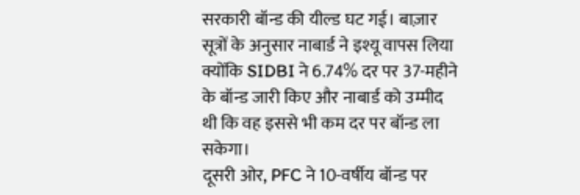सरकारी बॉन्ड की यील्ड घट गई। बाज़ार सूत्रों के अनुसार नाबार्ड ने इश्यू वापस लिया क्योंकि SIDBI ने 6.74% दर पर 37-महीने के बॉन्ड जारी किए और नाबार्ड को उम्मीद थी कि वह इससे भी कम दर पर बॉन्ड ला सकेगा।
दूसरी ओर, PFC ने 10-वर्षीय बॉन्ड पर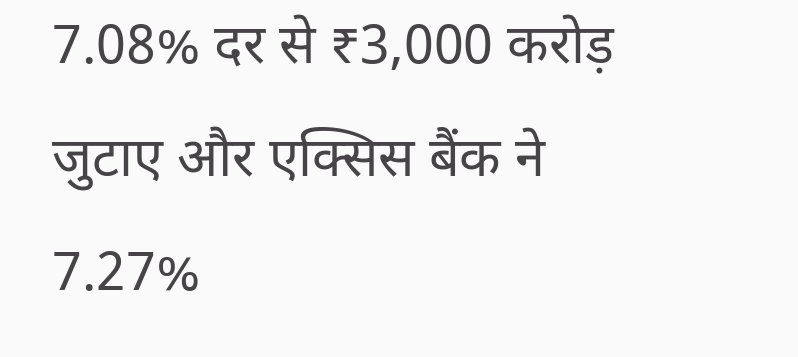7.08% दर से ₹3,000 करोड़ जुटाए और एक्सिस बैंक ने 7.27%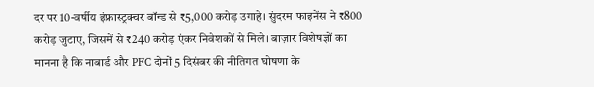दर पर 10-वर्षीय इंफ्रास्ट्रक्चर बॉन्ड से ₹5,000 करोड़ उगाहे। सुंदरम फाइनेंस ने ₹800 करोड़ जुटाए, जिसमें से ₹240 करोड़ एंकर निवेशकों से मिले। बाज़ार विशेषज्ञों का मानना है कि नाबार्ड और PFC दोनों 5 दिसंबर की नीतिगत घोषणा के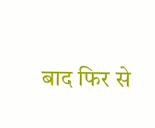बाद फिर से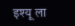इश्यू ला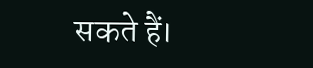सकते हैं।